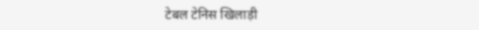टेबल टेनिस खिलाड़ी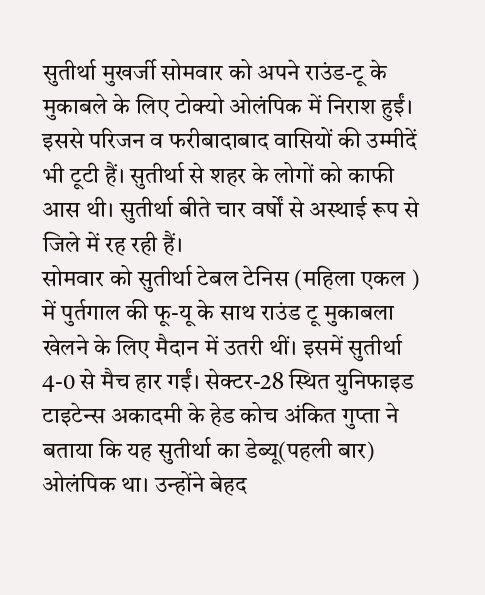सुतीर्था मुखर्जी सोमवार को अपने राउंड-टू के मुकाबले के लिए टोक्यो ओलंपिक में निराश हुईं। इससे परिजन व फरीबादाबाद वासियों की उम्मीदें भी टूटी हैं। सुतीर्था से शहर के लोगों को काफी आस थी। सुतीर्था बीते चार वर्षों से अस्थाई रूप से जिले में रह रही हैं।
सोमवार को सुतीर्था टेबल टेनिस (महिला एकल ) में पुर्तगाल की फू-यू के साथ राउंड टू मुकाबला खेलने के लिए मैदान में उतरी थीं। इसमें सुतीर्था 4-0 से मैच हार गईं। सेक्टर-28 स्थित युनिफाइड टाइटेन्स अकादमी के हेड कोच अंकित गुप्ता ने बताया कि यह सुतीर्था का डेब्यू(पहली बार) ओलंपिक था। उन्होंने बेहद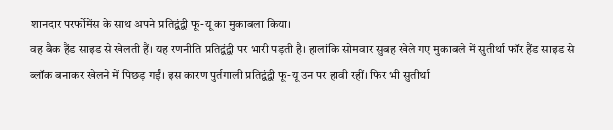शानदार परर्फोमेंस के साथ अपने प्रतिद्वंद्वी फू-यू का मुकाबला किया।
वह बैक हैंड साइड से खेलती हैं। यह रणनीति प्रतिद्वंद्वी पर भारी पड़ती है। हालांकि सोमवार सुबह खेले गए मुकाबले में सुतीर्था फॉर हैंड साइड से ब्लॉक बनाकर खेलने में पिछड़ गईं। इस कारण पुर्तगाली प्रतिद्वंद्वी फू-यू उन पर हावी रहीं। फिर भी सुतीर्था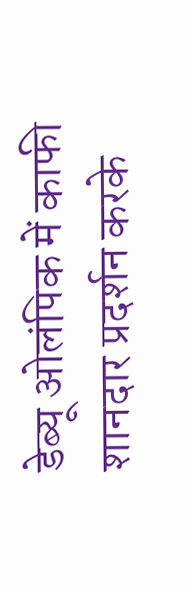डेब्यू ओलंपिक में काफी शानदार प्रदर्शन करके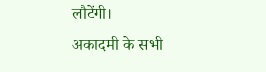लौटेंगी।
अकादमी के सभी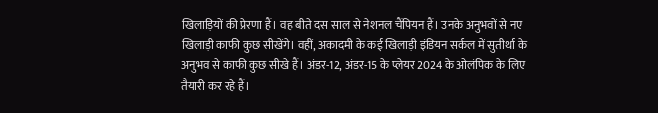खिलाड़ियों की प्रेरणा हैं। वह बीते दस साल से नेशनल चैंपियन हैं। उनके अनुभवों से नए खिलाड़ी काफी कुछ सीखेंगे। वहीं, अकादमी के कई खिलाड़ी इंडियन सर्कल में सुतीर्था के अनुभव से काफी कुछ सीखे हैं। अंडर-12, अंडर-15 के प्लेयर 2024 के ओलंपिक के लिए तैयारी कर रहे हैं।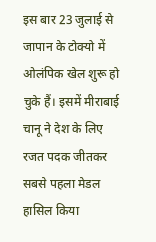इस बार 23 जुलाई से जापान के टोक्यो में ओलंपिक खेल शुरू हो चुके हैं। इसमें मीराबाई चानू ने देश के लिए रजत पदक जीतकर सबसे पहला मेडल हासिल किया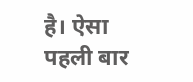है। ऐसा पहली बार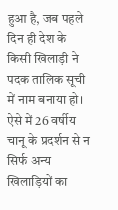हुआ है, जब पहले दिन ही देश के किसी खिलाड़ी ने पदक तालिक सूची में नाम बनाया हो। ऐसे में 26 वर्षीय चानू के प्रदर्शन से न सिर्फ अन्य खिलाड़ियों का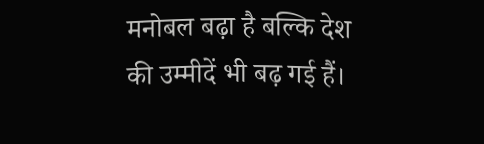मनोबल बढ़ा है बल्कि देश की उम्मीदें भी बढ़ गई हैं।